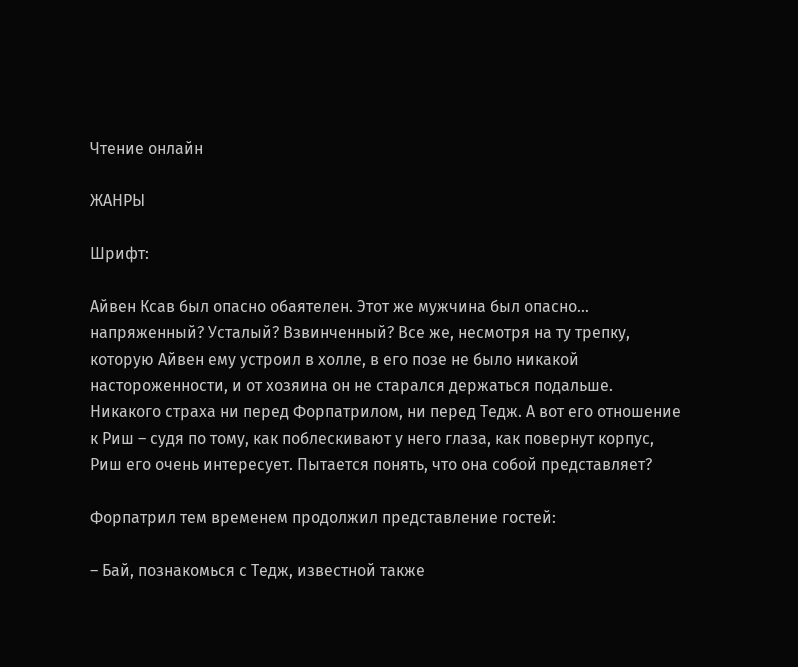Чтение онлайн

ЖАНРЫ

Шрифт:

Айвен Ксав был опасно обаятелен. Этот же мужчина был опасно… напряженный? Усталый? Взвинченный? Все же, несмотря на ту трепку, которую Айвен ему устроил в холле, в его позе не было никакой настороженности, и от хозяина он не старался держаться подальше. Никакого страха ни перед Форпатрилом, ни перед Тедж. А вот его отношение к Риш – судя по тому, как поблескивают у него глаза, как повернут корпус, Риш его очень интересует. Пытается понять, что она собой представляет?

Форпатрил тем временем продолжил представление гостей:

– Бай, познакомься с Тедж, известной также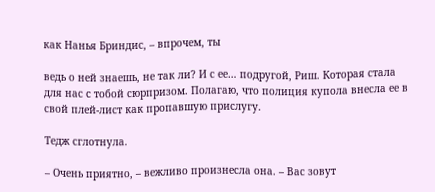как Нанья Бриндис, – впрочем, ты

ведь о ней знаешь, не так ли? И с ее… подругой, Риш. Которая стала для нас с тобой сюрпризом. Полагаю, что полиция купола внесла ее в свой плей-лист как пропавшую прислугу.

Тедж сглотнула.

– Очень приятно, – вежливо произнесла она. – Вас зовут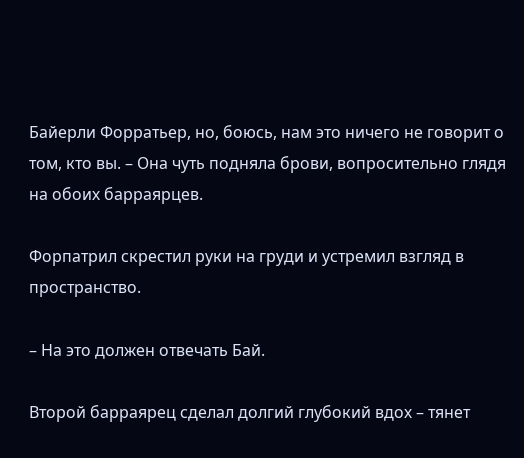Байерли Форратьер, но, боюсь, нам это ничего не говорит о том, кто вы. – Она чуть подняла брови, вопросительно глядя на обоих барраярцев.

Форпатрил скрестил руки на груди и устремил взгляд в пространство.

– На это должен отвечать Бай.

Второй барраярец сделал долгий глубокий вдох – тянет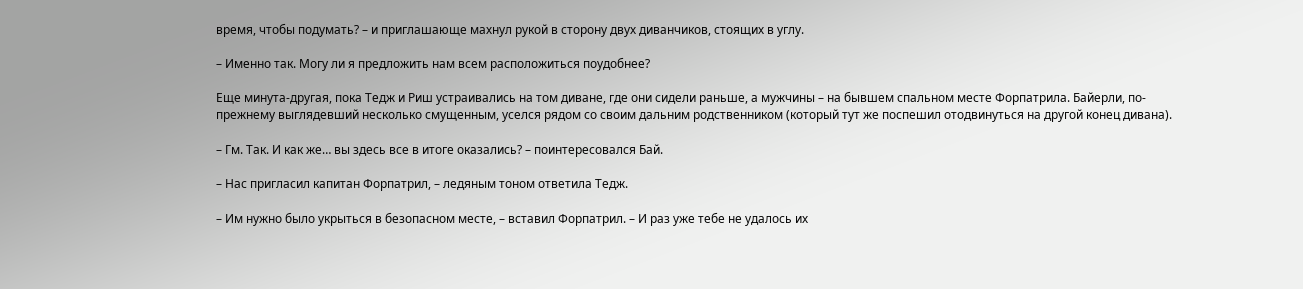время, чтобы подумать? – и приглашающе махнул рукой в сторону двух диванчиков, стоящих в углу.

– Именно так. Могу ли я предложить нам всем расположиться поудобнее?

Еще минута-другая, пока Тедж и Риш устраивались на том диване, где они сидели раньше, а мужчины – на бывшем спальном месте Форпатрила. Байерли, по-прежнему выглядевший несколько смущенным, уселся рядом со своим дальним родственником (который тут же поспешил отодвинуться на другой конец дивана).

– Гм. Так. И как же… вы здесь все в итоге оказались? – поинтересовался Бай.

– Нас пригласил капитан Форпатрил, – ледяным тоном ответила Тедж.

– Им нужно было укрыться в безопасном месте, – вставил Форпатрил. – И раз уже тебе не удалось их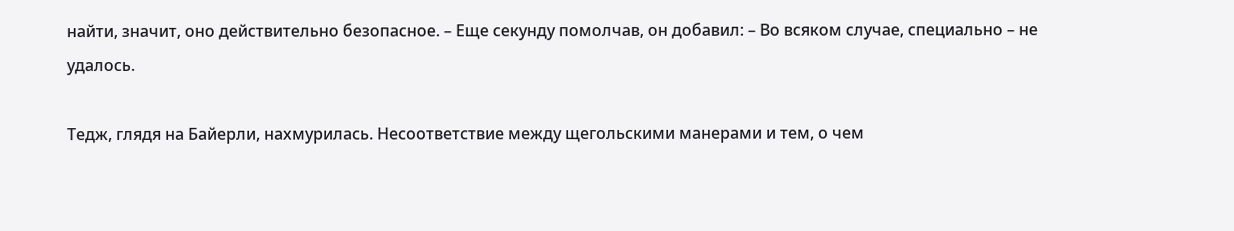найти, значит, оно действительно безопасное. – Еще секунду помолчав, он добавил: – Во всяком случае, специально – не удалось.

Тедж, глядя на Байерли, нахмурилась. Несоответствие между щегольскими манерами и тем, о чем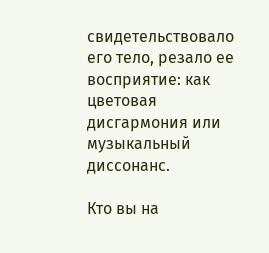свидетельствовало его тело, резало ее восприятие: как цветовая дисгармония или музыкальный диссонанс.

Кто вы на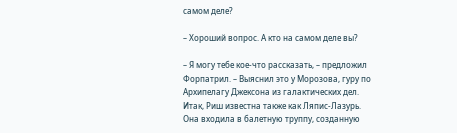самом деле?

– Хороший вопрос. А кто на самом деле вы?

– Я могу тебе кое-что рассказать, – предложил Форпатрил. – Выяснил это у Морозова, гуру по Архипелагу Джексона из галактических дел. Итак, Риш известна также как Ляпис-Лазурь. Она входила в балетную труппу, созданную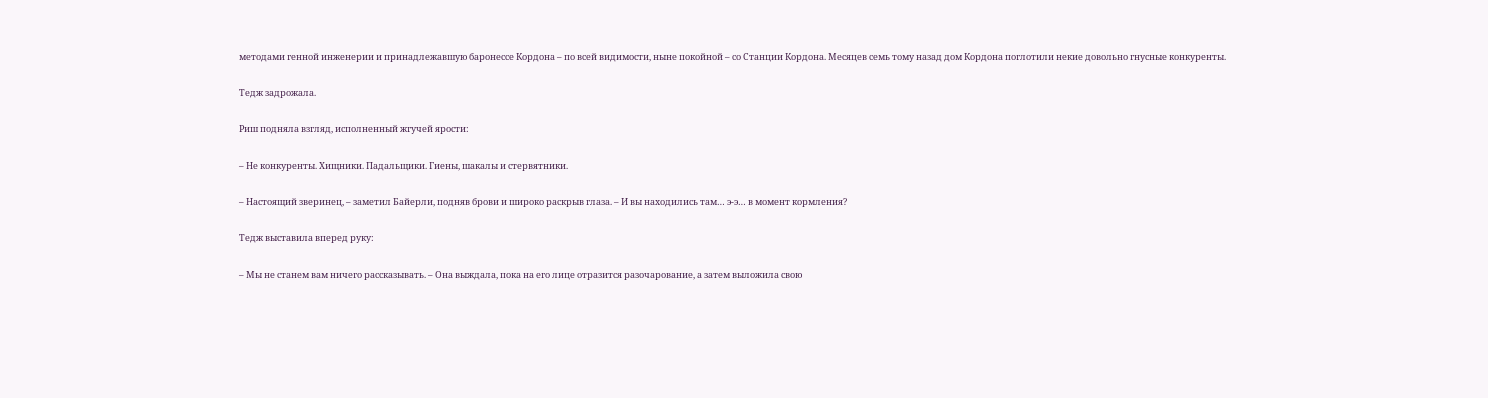методами генной инженерии и принадлежавшую баронессе Кордона – по всей видимости, ныне покойной – со Станции Кордона. Месяцев семь тому назад дом Кордона поглотили некие довольно гнусные конкуренты.

Тедж задрожала.

Риш подняла взгляд, исполненный жгучей ярости:

– Не конкуренты. Хищники. Падальщики. Гиены, шакалы и стервятники.

– Настоящий зверинец, – заметил Байерли, подняв брови и широко раскрыв глаза. – И вы находились там… э-э… в момент кормления?

Тедж выставила вперед руку:

– Мы не станем вам ничего рассказывать. – Она выждала, пока на его лице отразится разочарование, а затем выложила свою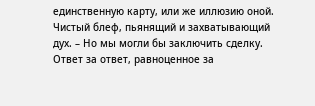единственную карту, или же иллюзию оной. Чистый блеф, пьянящий и захватывающий дух. – Но мы могли бы заключить сделку. Ответ за ответ, равноценное за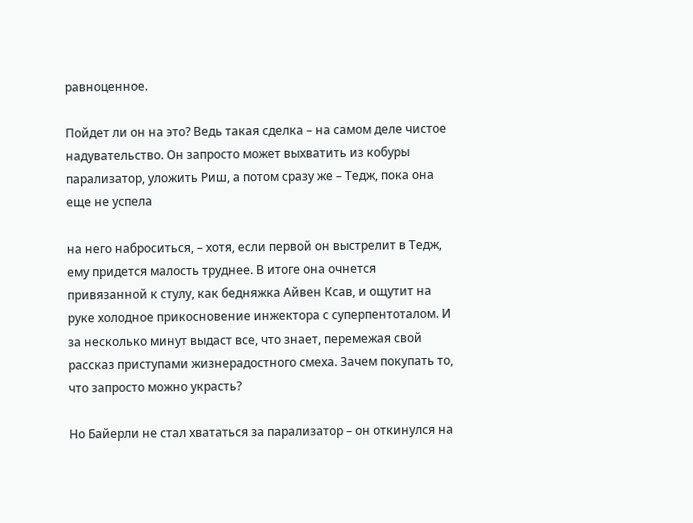равноценное.

Пойдет ли он на это? Ведь такая сделка – на самом деле чистое надувательство. Он запросто может выхватить из кобуры парализатор, уложить Риш, а потом сразу же – Тедж, пока она еще не успела

на него наброситься, – хотя, если первой он выстрелит в Тедж, ему придется малость труднее. В итоге она очнется привязанной к стулу, как бедняжка Айвен Ксав, и ощутит на руке холодное прикосновение инжектора с суперпентоталом. И за несколько минут выдаст все, что знает, перемежая свой рассказ приступами жизнерадостного смеха. Зачем покупать то, что запросто можно украсть?

Но Байерли не стал хвататься за парализатор – он откинулся на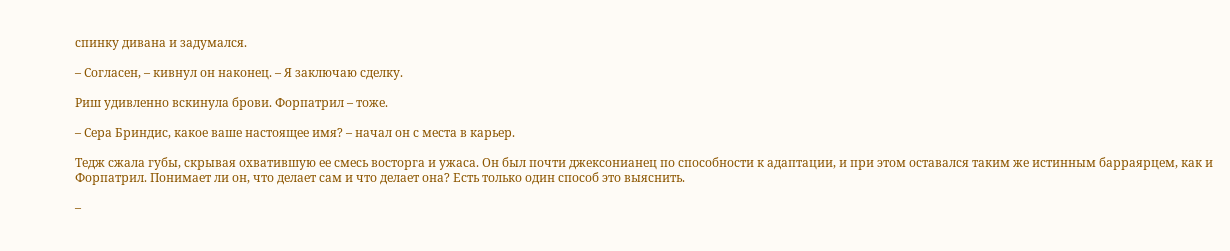спинку дивана и задумался.

– Согласен, – кивнул он наконец. – Я заключаю сделку.

Риш удивленно вскинула брови. Форпатрил – тоже.

– Сера Бриндис, какое ваше настоящее имя? – начал он с места в карьер.

Тедж сжала губы, скрывая охватившую ее смесь восторга и ужаса. Он был почти джексонианец по способности к адаптации, и при этом оставался таким же истинным барраярцем, как и Форпатрил. Понимает ли он, что делает сам и что делает она? Есть только один способ это выяснить.

–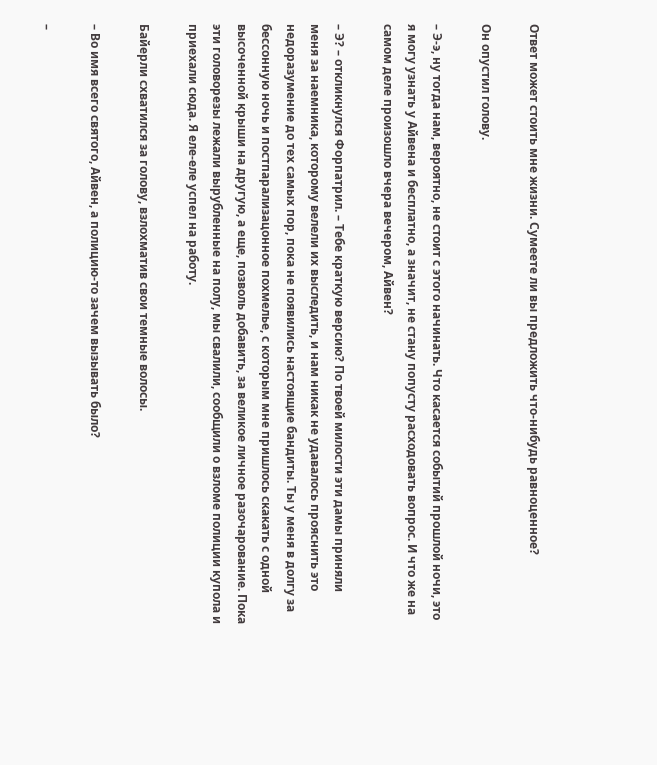Ответ может стоить мне жизни. Сумеете ли вы предложить что-нибудь равноценное?

Он опустил голову.

– Э-э, ну тогда нам, вероятно, не стоит с этого начинать. Что касается событий прошлой ночи, это я могу узнать у Айвена и бесплатно, а значит, не стану попусту расходовать вопрос. И что же на самом деле произошло вчера вечером, Айвен?

– Э? – откликнулся Форпатрил. – Тебе краткую версию? По твоей милости эти дамы приняли меня за наемника, которому велели их выследить, и нам никак не удавалось прояснить это недоразумение до тех самых пор, пока не появились настоящие бандиты. Ты у меня в долгу за бессонную ночь и постпарализацонное похмелье, с которым мне пришлось скакать с одной высоченной крыши на другую, а еще, позволь добавить, за великое личное разочарование. Пока эти головорезы лежали вырубленные на полу, мы свалили, сообщили о взломе полиции купола и приехали сюда. Я еле-еле успел на работу.

Байерли схватился за голову, взлохматив свои темные волосы.

– Во имя всего святого, Айвен, а полицию-то зачем вызывать было?

–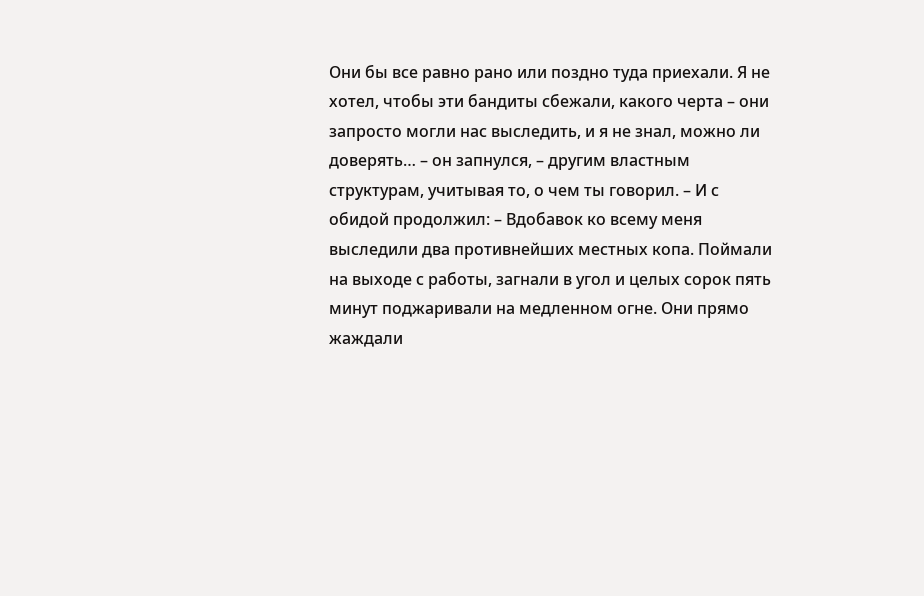Они бы все равно рано или поздно туда приехали. Я не хотел, чтобы эти бандиты сбежали, какого черта – они запросто могли нас выследить, и я не знал, можно ли доверять… – он запнулся, – другим властным структурам, учитывая то, о чем ты говорил. – И с обидой продолжил: – Вдобавок ко всему меня выследили два противнейших местных копа. Поймали на выходе с работы, загнали в угол и целых сорок пять минут поджаривали на медленном огне. Они прямо жаждали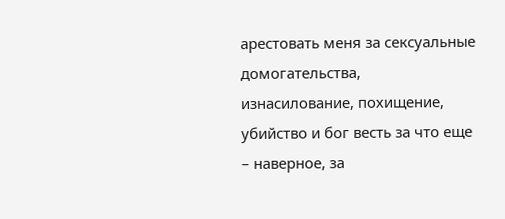арестовать меня за сексуальные домогательства, изнасилование, похищение, убийство и бог весть за что еще – наверное, за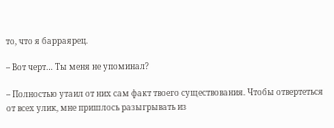то, что я барраярец.

– Вот черт… Ты меня не упоминал?

– Полностью утаил от них сам факт твоего существования. Чтобы отвертеться от всех улик, мне пришлось разыгрывать из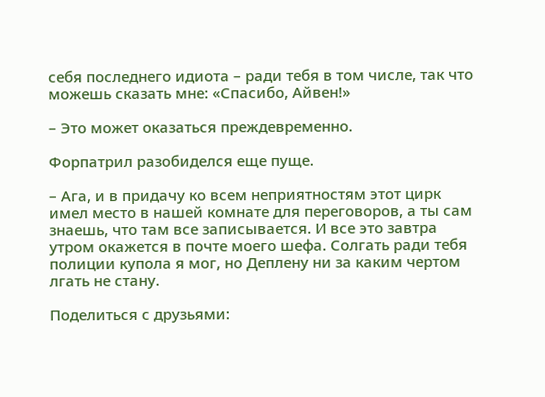себя последнего идиота – ради тебя в том числе, так что можешь сказать мне: «Спасибо, Айвен!»

– Это может оказаться преждевременно.

Форпатрил разобиделся еще пуще.

– Ага, и в придачу ко всем неприятностям этот цирк имел место в нашей комнате для переговоров, а ты сам знаешь, что там все записывается. И все это завтра утром окажется в почте моего шефа. Солгать ради тебя полиции купола я мог, но Деплену ни за каким чертом лгать не стану.

Поделиться с друзьями: